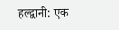हल्द्वानी: एक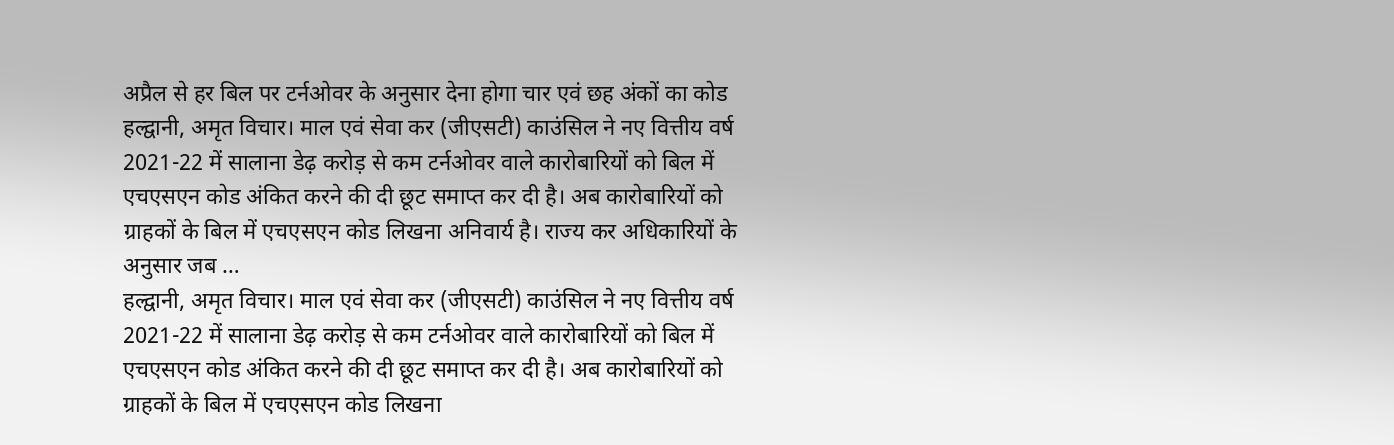अप्रैल से हर बिल पर टर्नओवर के अनुसार देना होगा चार एवं छह अंकों का कोड
हल्द्वानी, अमृत विचार। माल एवं सेवा कर (जीएसटी) काउंसिल ने नए वित्तीय वर्ष 2021-22 में सालाना डेढ़ करोड़ से कम टर्नओवर वाले कारोबारियों को बिल में एचएसएन कोड अंकित करने की दी छूट समाप्त कर दी है। अब कारोबारियों को ग्राहकों के बिल में एचएसएन कोड लिखना अनिवार्य है। राज्य कर अधिकारियों के अनुसार जब …
हल्द्वानी, अमृत विचार। माल एवं सेवा कर (जीएसटी) काउंसिल ने नए वित्तीय वर्ष 2021-22 में सालाना डेढ़ करोड़ से कम टर्नओवर वाले कारोबारियों को बिल में एचएसएन कोड अंकित करने की दी छूट समाप्त कर दी है। अब कारोबारियों को ग्राहकों के बिल में एचएसएन कोड लिखना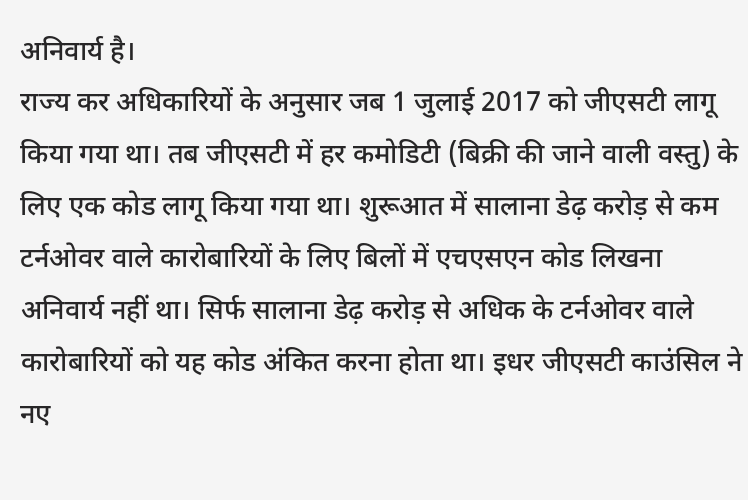अनिवार्य है।
राज्य कर अधिकारियों के अनुसार जब 1 जुलाई 2017 को जीएसटी लागू किया गया था। तब जीएसटी में हर कमोडिटी (बिक्री की जाने वाली वस्तु) के लिए एक कोड लागू किया गया था। शुरूआत में सालाना डेढ़ करोड़ से कम टर्नओवर वाले कारोबारियों के लिए बिलों में एचएसएन कोड लिखना अनिवार्य नहीं था। सिर्फ सालाना डेढ़ करोड़ से अधिक के टर्नओवर वाले कारोबारियों को यह कोड अंकित करना होता था। इधर जीएसटी काउंसिल ने नए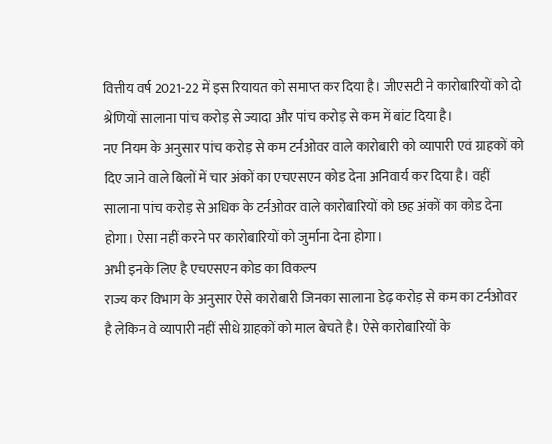वित्तीय वर्ष 2021-22 में इस रियायत को समाप्त कर दिया है। जीएसटी ने कारोबारियों को दो श्रेणियों सालाना पांच करोड़ से ज्यादा और पांच करोड़ से कम में बांट दिया है।
नए नियम के अनुसार पांच करोड़ से कम टर्नओवर वाले कारोबारी को व्यापारी एवं ग्राहकों को दिए जाने वाले बिलों में चार अंकों का एचएसएन कोड देना अनिवार्य कर दिया है। वहीं सालाना पांच करोड़ से अधिक के टर्नओवर वाले कारोबारियों को छह अंकों का कोड देना होगा। ऐसा नहीं करने पर कारोबारियों को जुर्माना देना होगा।
अभी इनके लिए है एचएसएन कोड का विकल्प
राज्य कर विभाग के अनुसार ऐसे कारोबारी जिनका सालाना डेढ़ करोड़ से कम का टर्नओवर है लेकिन वे व्यापारी नहीं सीधे ग्राहकों को माल बेचते है। ऐसे कारोबारियों के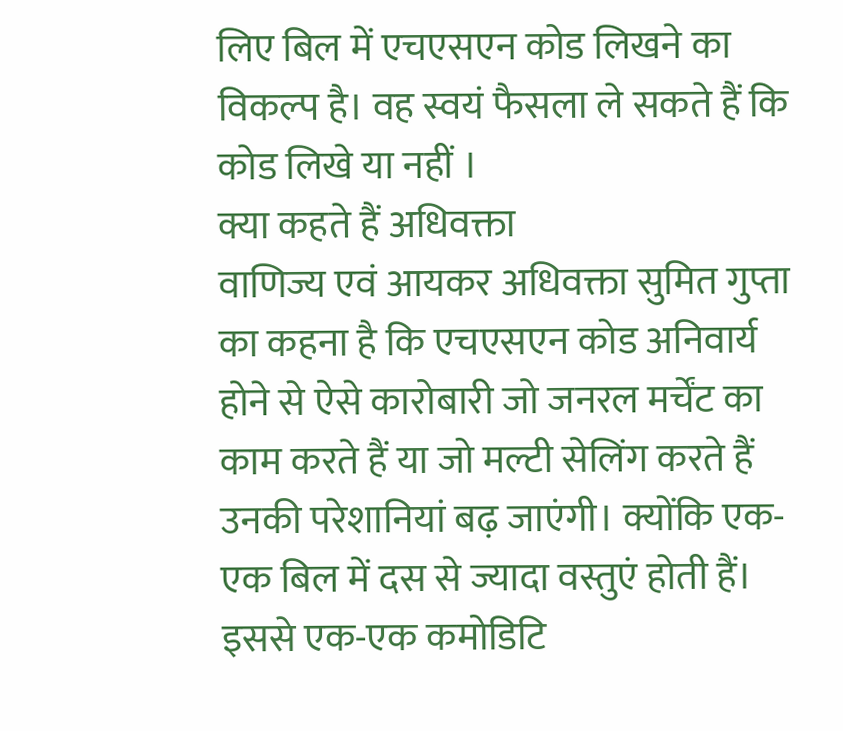लिए बिल में एचएसएन कोड लिखने का विकल्प है। वह स्वयं फैसला ले सकते हैं कि कोड लिखे या नहीं ।
क्या कहते हैं अधिवक्ता
वाणिज्य एवं आयकर अधिवक्ता सुमित गुप्ता का कहना है कि एचएसएन कोड अनिवार्य होने से ऐसे कारोबारी जो जनरल मर्चेंट का काम करते हैं या जो मल्टी सेलिंग करते हैं उनकी परेशानियां बढ़ जाएंगी। क्योंकि एक-एक बिल में दस से ज्यादा वस्तुएं होती हैं। इससे एक-एक कमोडिटि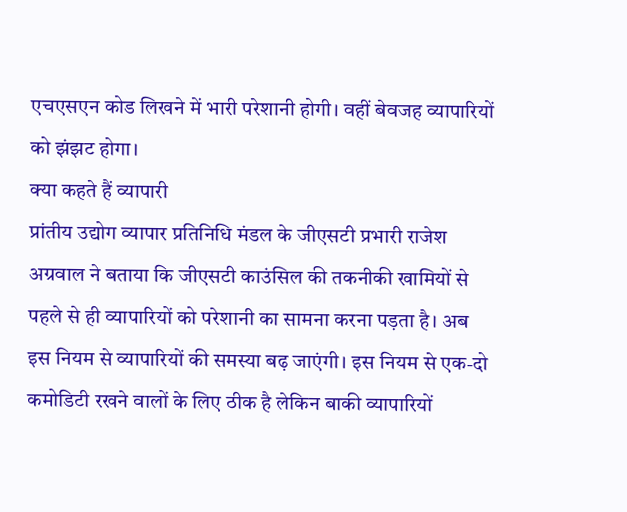एचएसएन कोड लिखने में भारी परेशानी होगी। वहीं बेवजह व्यापारियों को झंझट होगा।
क्या कहते हैं व्यापारी
प्रांतीय उद्योग व्यापार प्रतिनिधि मंडल के जीएसटी प्रभारी राजेश अग्रवाल ने बताया कि जीएसटी काउंसिल की तकनीकी खामियों से पहले से ही व्यापारियों को परेशानी का सामना करना पड़ता है। अब इस नियम से व्यापारियों की समस्या बढ़ जाएंगी। इस नियम से एक-दो कमोडिटी रखने वालों के लिए ठीक है लेकिन बाकी व्यापारियों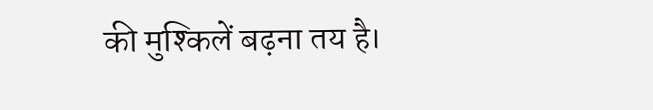की मुश्किलें बढ़ना तय है।